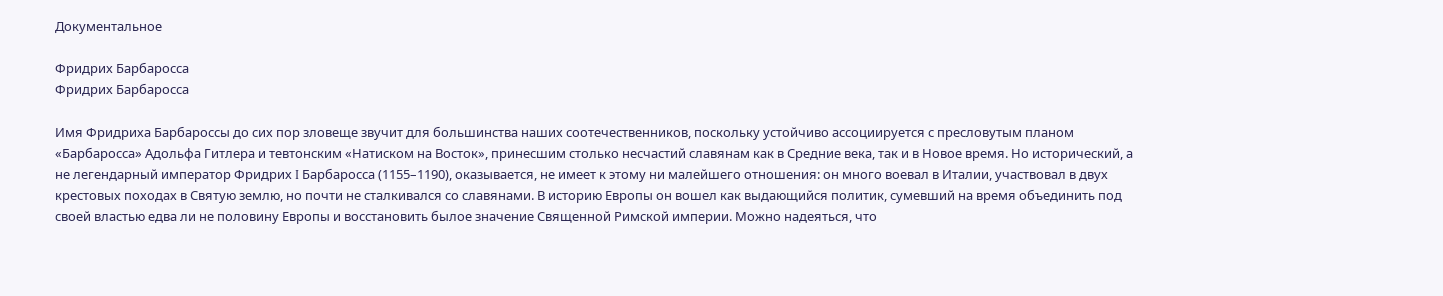Документальное

Фридрих Барбаросса
Фридрих Барбаросса

Имя Фридриха Барбароссы до сих пор зловеще звучит для большинства наших соотечественников, поскольку устойчиво ассоциируется с пресловутым планом «Барбаросса» Адольфа Гитлера и тевтонским «Натиском на Восток», принесшим столько несчастий славянам как в Средние века, так и в Новое время. Но исторический, а не легендарный император Фридрих I Барбаросса (1155–1190), оказывается, не имеет к этому ни малейшего отношения: он много воевал в Италии, участвовал в двух крестовых походах в Святую землю, но почти не сталкивался со славянами. В историю Европы он вошел как выдающийся политик, сумевший на время объединить под своей властью едва ли не половину Европы и восстановить былое значение Священной Римской империи. Можно надеяться, что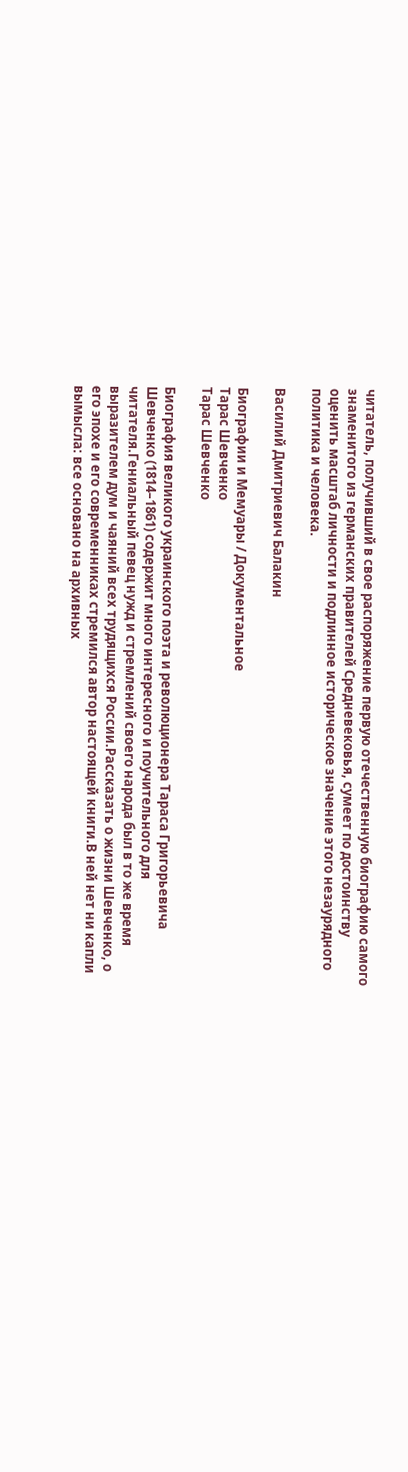читатель, получивший в свое распоряжение первую отечественную биографию самого знаменитого из германских правителей Средневековья, сумеет по достоинству оценить масштаб личности и подлинное историческое значение этого незаурядного политика и человека.

Василий Дмитриевич Балакин

Биографии и Мемуары / Документальное
Тарас Шевченко
Тарас Шевченко

Биография великого украинского поэта и революционера Тараса Григорьевича Шевченко (1814–1861) содержит много интересного и поучительного для читателя.Гениальный певец нужд и стремлений своего народа был в то же время выразителем дум и чаяний всех трудящихся России.Рассказать о жизни Шевченко, о его эпохе и его современниках стремился автор настоящей книги.В ней нет ни капли вымысла: все основано на архивных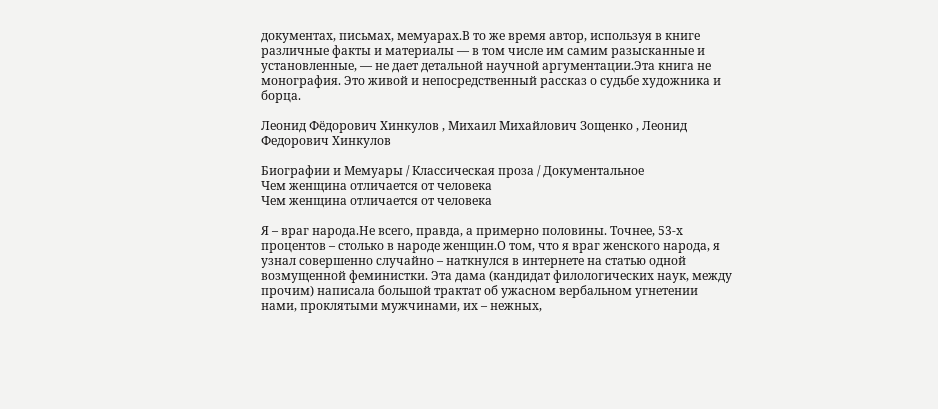документах, письмах, мемуарах.В то же время автор, используя в книге различные факты и материалы — в том числе им самим разысканные и установленные, — не дает детальной научной аргументации.Эта книга не монография. Это живой и непосредственный рассказ о судьбе художника и борца.

Леонид Фёдорович Хинкулов , Михаил Михайлович Зощенко , Леонид Федорович Хинкулов

Биографии и Мемуары / Классическая проза / Документальное
Чем женщина отличается от человека
Чем женщина отличается от человека

Я – враг народа.Не всего, правда, а примерно половины. Точнее, 53-х процентов – столько в народе женщин.О том, что я враг женского народа, я узнал совершенно случайно – наткнулся в интернете на статью одной возмущенной феминистки. Эта дама (кандидат филологических наук, между прочим) написала большой трактат об ужасном вербальном угнетении нами, проклятыми мужчинами, их – нежных,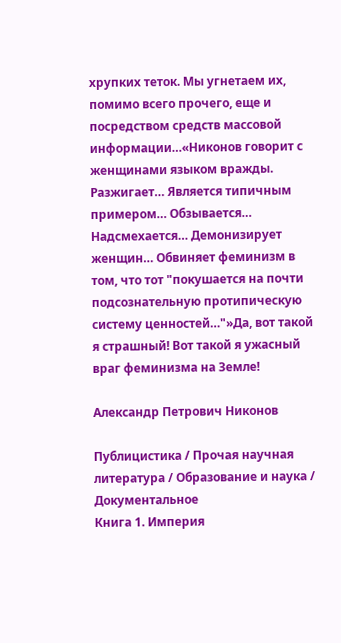хрупких теток. Мы угнетаем их, помимо всего прочего, еще и посредством средств массовой информации…«Никонов говорит с женщинами языком вражды. Разжигает… Является типичным примером… Обзывается… Надсмехается… Демонизирует женщин… Обвиняет феминизм в том, что тот "покушается на почти подсознательную протипическую систему ценностей…"»Да, вот такой я страшный! Вот такой я ужасный враг феминизма на Земле!

Александр Петрович Никонов

Публицистика / Прочая научная литература / Образование и наука / Документальное
Книга 1. Империя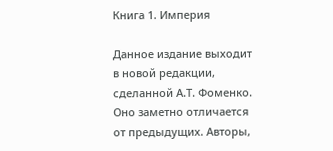Книга 1. Империя

Данное издание выходит в новой редакции, сделанной А.Т. Фоменко. Оно заметно отличается от предыдущих. Авторы,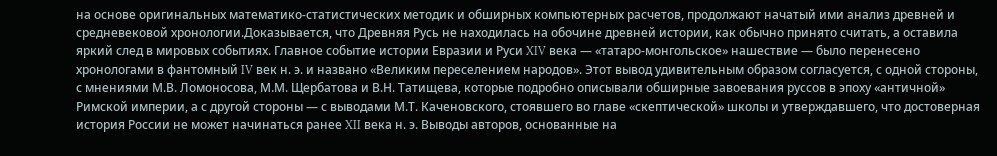на основе оригинальных математико-статистических методик и обширных компьютерных расчетов, продолжают начатый ими анализ древней и средневековой хронологии.Доказывается, что Древняя Русь не находилась на обочине древней истории, как обычно принято считать, а оставила яркий след в мировых событиях. Главное событие истории Евразии и Руси XIV века — «татаро-монгольское» нашествие — было перенесено хронологами в фантомный IV век н. э. и названо «Великим переселением народов». Этот вывод удивительным образом согласуется, с одной стороны, с мнениями М.В. Ломоносова, М.М. Щербатова и В.Н. Татищева, которые подробно описывали обширные завоевания руссов в эпоху «античной» Римской империи, а с другой стороны — с выводами М.Т. Каченовского, стоявшего во главе «скептической» школы и утверждавшего, что достоверная история России не может начинаться ранее XII века н. э. Выводы авторов, основанные на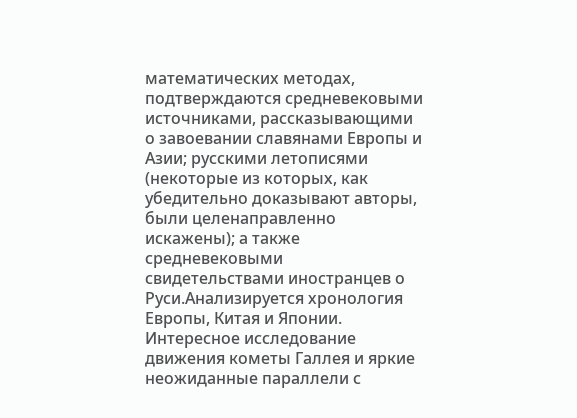математических методах, подтверждаются средневековыми источниками, рассказывающими о завоевании славянами Европы и Азии; русскими летописями (некоторые из которых, как убедительно доказывают авторы, были целенаправленно искажены); а также средневековыми свидетельствами иностранцев о Руси.Анализируется хронология Европы, Китая и Японии. Интересное исследование движения кометы Галлея и яркие неожиданные параллели с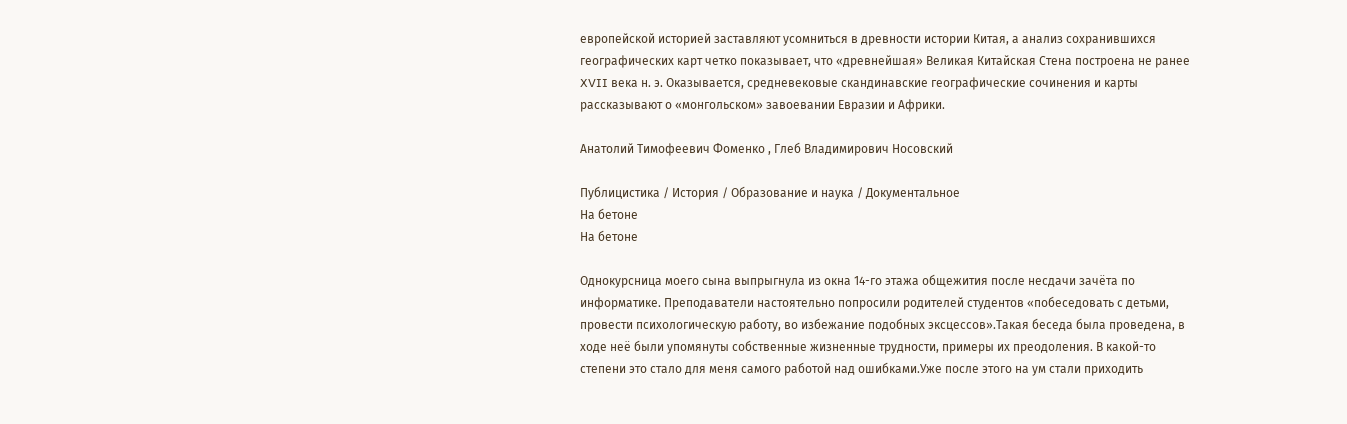европейской историей заставляют усомниться в древности истории Китая, а анализ сохранившихся географических карт четко показывает, что «древнейшая» Великая Китайская Стена построена не ранее XVII века н. э. Оказывается, средневековые скандинавские географические сочинения и карты рассказывают о «монгольском» завоевании Евразии и Африки.

Анатолий Тимофеевич Фоменко , Глеб Владимирович Носовский

Публицистика / История / Образование и наука / Документальное
На бетоне
На бетоне

Однокурсница моего сына выпрыгнула из окна 14-го этажа общежития после несдачи зачёта по информатике. Преподаватели настоятельно попросили родителей студентов «побеседовать с детьми, провести психологическую работу, во избежание подобных эксцессов».Такая беседа была проведена, в ходе неё были упомянуты собственные жизненные трудности, примеры их преодоления. В какой-то степени это стало для меня самого работой над ошибками.Уже после этого на ум стали приходить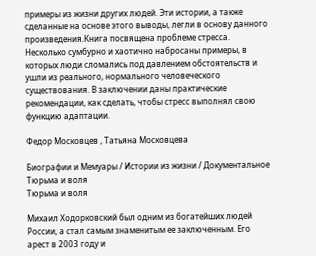примеры из жизни других людей. Эти истории, а также сделанные на основе этого выводы, легли в основу данного произведения.Книга посвящена проблеме стресса. Несколько сумбурно и хаотично набросаны примеры, в которых люди сломались под давлением обстоятельств и ушли из реального, нормального человеческого существования. В заключении даны практические рекомендации, как сделать, чтобы стресс выполнял свою функцию адаптации.

Федор Московцев , Татьяна Московцева

Биографии и Мемуары / Истории из жизни / Документальное
Тюрьма и воля
Тюрьма и воля

Михаил Ходорковский был одним из богатейших людей России, а стал самым знаменитым ее заключенным. Его арест в 2003 году и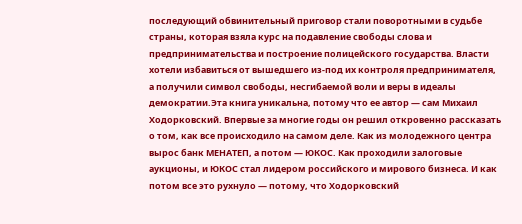последующий обвинительный приговор стали поворотными в судьбе страны, которая взяла курс на подавление свободы слова и предпринимательства и построение полицейского государства. Власти хотели избавиться от вышедшего из-под их контроля предпринимателя, а получили символ свободы, несгибаемой воли и веры в идеалы демократии.Эта книга уникальна, потому что ее автор — сам Михаил Ходорковский. Впервые за многие годы он решил откровенно рассказать о том, как все происходило на самом деле. Как из молодежного центра вырос банк МЕНАТЕП, а потом — ЮКОС. Как проходили залоговые аукционы, и ЮКОС стал лидером российского и мирового бизнеса. И как потом все это рухнуло — потому, что Ходорковский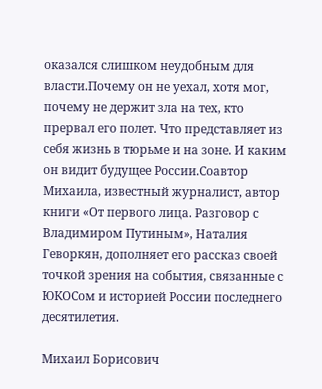оказался слишком неудобным для власти.Почему он не уехал, хотя мог, почему не держит зла на тех, кто прервал его полет. Что представляет из себя жизнь в тюрьме и на зоне. И каким он видит будущее России.Соавтор Михаила, известный журналист, автор книги «От первого лица. Разговор с Владимиром Путиным», Наталия Геворкян, дополняет его рассказ своей точкой зрения на события, связанные с ЮКОСом и историей России последнего десятилетия.

Михаил Борисович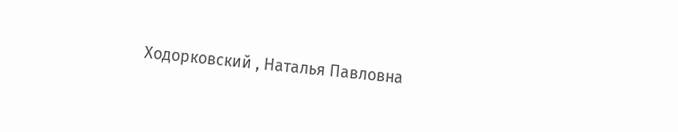Ходорковский , Наталья Павловна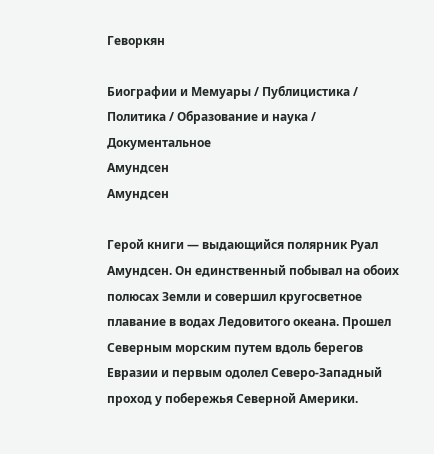Геворкян

Биографии и Мемуары / Публицистика / Политика / Образование и наука / Документальное
Амундсен
Амундсен

Герой книги — выдающийся полярник Руал Амундсен. Он единственный побывал на обоих полюсах Земли и совершил кругосветное плавание в водах Ледовитого океана. Прошел Северным морским путем вдоль берегов Евразии и первым одолел Северо-Западный проход у побережья Северной Америки.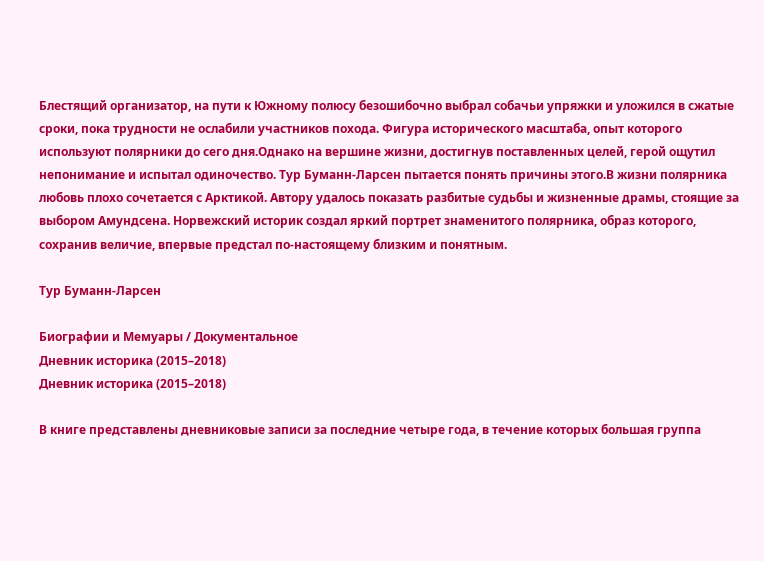Блестящий организатор, на пути к Южному полюсу безошибочно выбрал собачьи упряжки и уложился в сжатые сроки, пока трудности не ослабили участников похода. Фигура исторического масштаба, опыт которого используют полярники до сего дня.Однако на вершине жизни, достигнув поставленных целей, герой ощутил непонимание и испытал одиночество. Тур Буманн-Ларсен пытается понять причины этого.В жизни полярника любовь плохо сочетается с Арктикой. Автору удалось показать разбитые судьбы и жизненные драмы, стоящие за выбором Амундсена. Норвежский историк создал яркий портрет знаменитого полярника, образ которого, сохранив величие, впервые предстал по-настоящему близким и понятным.

Тур Буманн-Ларсен

Биографии и Мемуары / Документальное
Дневник историка (2015–2018)
Дневник историка (2015–2018)

В книге представлены дневниковые записи за последние четыре года, в течение которых большая группа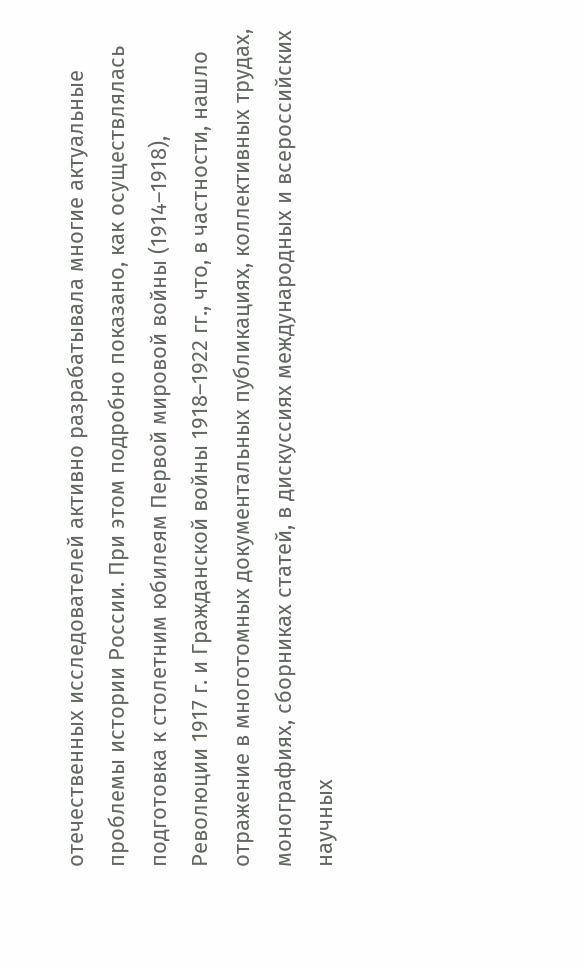отечественных исследователей активно разрабатывала многие актуальные проблемы истории России. При этом подробно показано, как осуществлялась подготовка к столетним юбилеям Первой мировой войны (1914–1918), Революции 1917 г. и Гражданской войны 1918–1922 гг., что, в частности, нашло отражение в многотомных документальных публикациях, коллективных трудах, монографиях, сборниках статей, в дискуссиях международных и всероссийских научных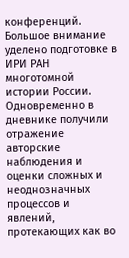конференций. Большое внимание уделено подготовке в ИРИ РАН многотомной истории России. Одновременно в дневнике получили отражение авторские наблюдения и оценки сложных и неоднозначных процессов и явлений, протекающих как во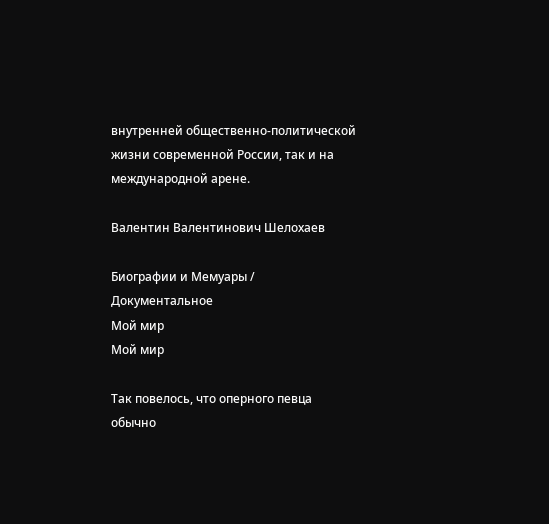внутренней общественно-политической жизни современной России, так и на международной арене.

Валентин Валентинович Шелохаев

Биографии и Мемуары / Документальное
Мой мир
Мой мир

Так повелось, что оперного певца обычно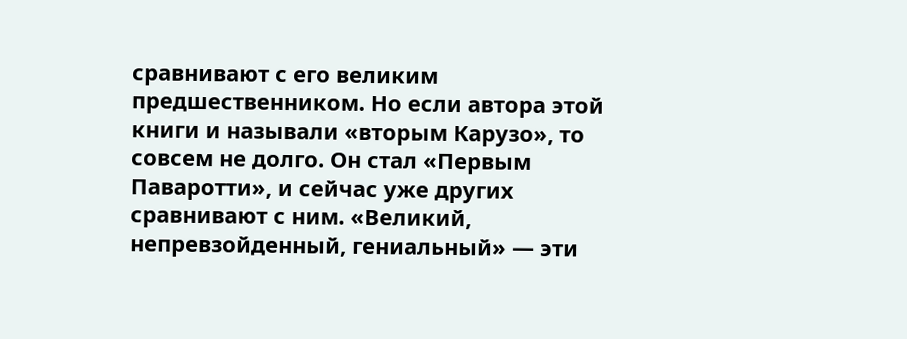сравнивают с его великим предшественником. Но если автора этой книги и называли «вторым Карузо», то совсем не долго. Он стал «Первым Паваротти», и сейчас уже других сравнивают с ним. «Великий, непревзойденный, гениальный» — эти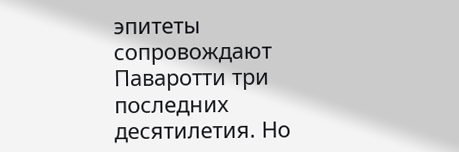эпитеты сопровождают Паваротти три последних десятилетия. Но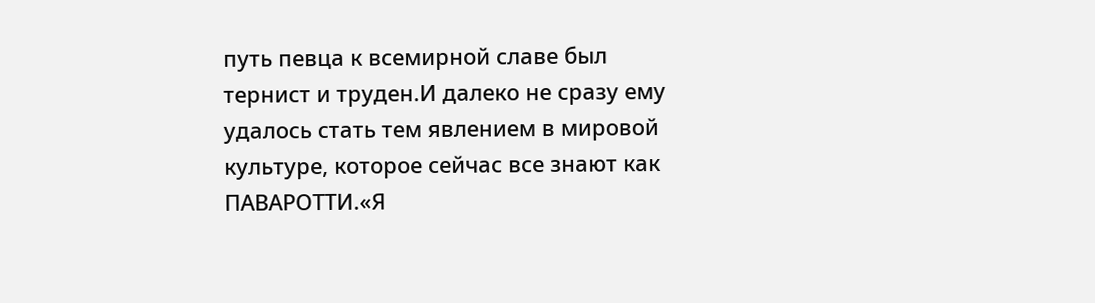путь певца к всемирной славе был тернист и труден.И далеко не сразу ему удалось стать тем явлением в мировой культуре, которое сейчас все знают как ПАВАРОТТИ.«Я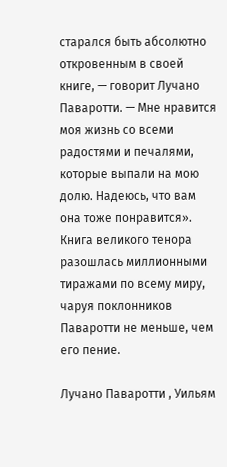старался быть абсолютно откровенным в своей книге, — говорит Лучано Паваротти. — Мне нравится моя жизнь со всеми радостями и печалями, которые выпали на мою долю. Надеюсь, что вам она тоже понравится». Книга великого тенора разошлась миллионными тиражами по всему миру, чаруя поклонников Паваротти не меньше, чем его пение.

Лучано Паваротти , Уильям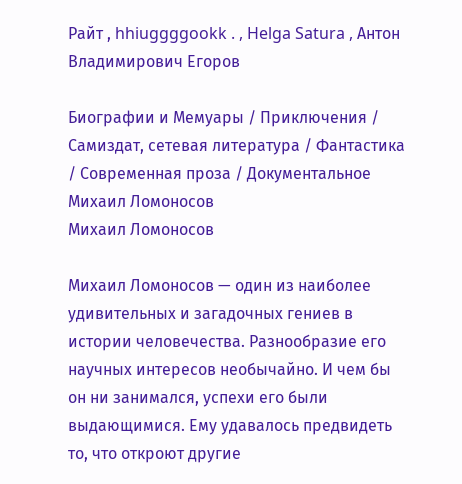Райт , hhiuggggookk . , Helga Satura , Антон Владимирович Егоров

Биографии и Мемуары / Приключения / Самиздат, сетевая литература / Фантастика / Современная проза / Документальное
Михаил Ломоносов
Михаил Ломоносов

Михаил Ломоносов — один из наиболее удивительных и загадочных гениев в истории человечества. Разнообразие его научных интересов необычайно. И чем бы он ни занимался, успехи его были выдающимися. Ему удавалось предвидеть то, что откроют другие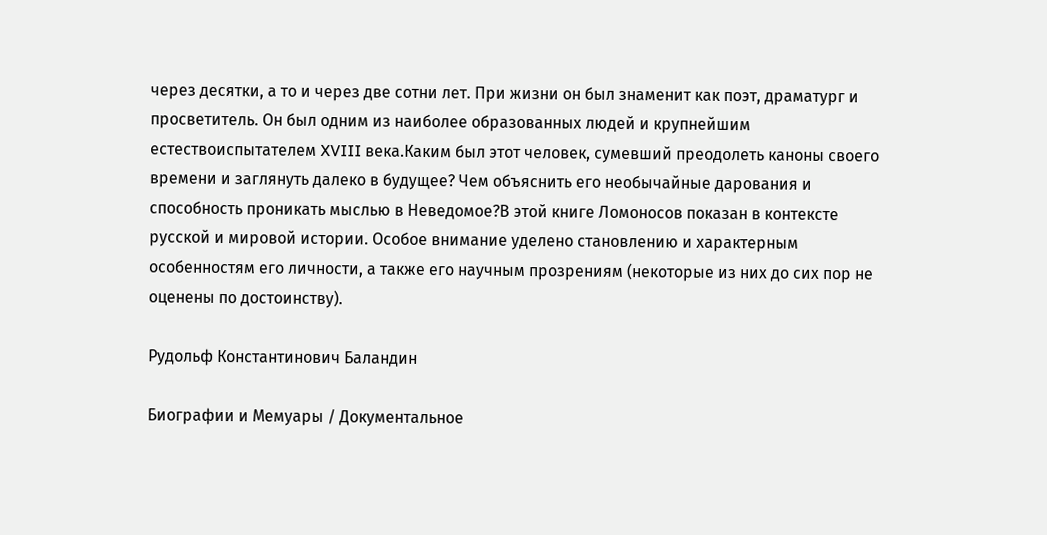через десятки, а то и через две сотни лет. При жизни он был знаменит как поэт, драматург и просветитель. Он был одним из наиболее образованных людей и крупнейшим естествоиспытателем XVIII века.Каким был этот человек, сумевший преодолеть каноны своего времени и заглянуть далеко в будущее? Чем объяснить его необычайные дарования и способность проникать мыслью в Неведомое?В этой книге Ломоносов показан в контексте русской и мировой истории. Особое внимание уделено становлению и характерным особенностям его личности, а также его научным прозрениям (некоторые из них до сих пор не оценены по достоинству).

Рудольф Константинович Баландин

Биографии и Мемуары / Документальное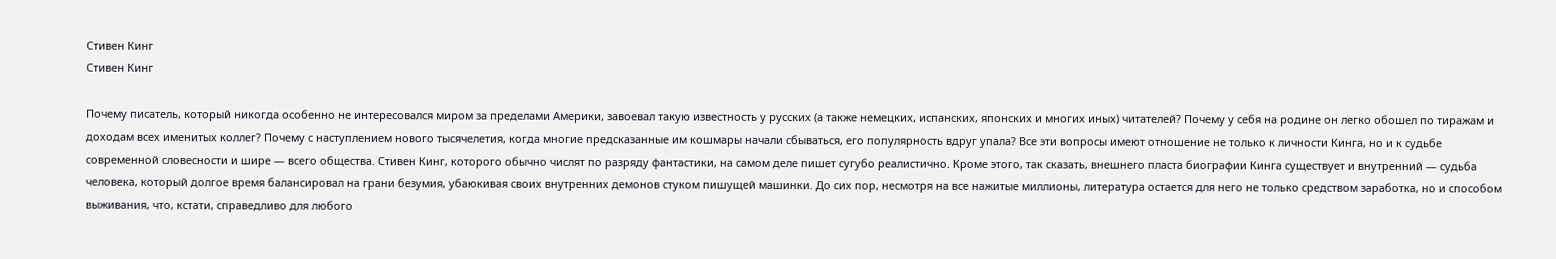Стивен Кинг
Стивен Кинг

Почему писатель, который никогда особенно не интересовался миром за пределами Америки, завоевал такую известность у русских (а также немецких, испанских, японских и многих иных) читателей? Почему у себя на родине он легко обошел по тиражам и доходам всех именитых коллег? Почему с наступлением нового тысячелетия, когда многие предсказанные им кошмары начали сбываться, его популярность вдруг упала? Все эти вопросы имеют отношение не только к личности Кинга, но и к судьбе современной словесности и шире — всего общества. Стивен Кинг, которого обычно числят по разряду фантастики, на самом деле пишет сугубо реалистично. Кроме этого, так сказать, внешнего пласта биографии Кинга существует и внутренний — судьба человека, который долгое время балансировал на грани безумия, убаюкивая своих внутренних демонов стуком пишущей машинки. До сих пор, несмотря на все нажитые миллионы, литература остается для него не только средством заработка, но и способом выживания, что, кстати, справедливо для любого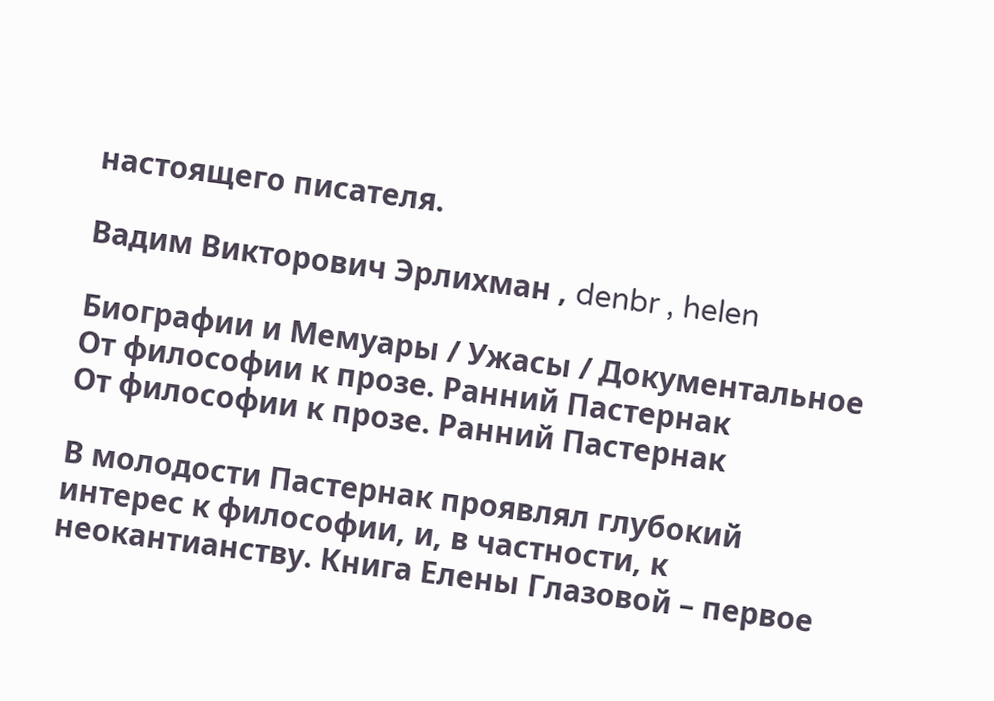настоящего писателя.

Вадим Викторович Эрлихман , denbr , helen

Биографии и Мемуары / Ужасы / Документальное
От философии к прозе. Ранний Пастернак
От философии к прозе. Ранний Пастернак

В молодости Пастернак проявлял глубокий интерес к философии, и, в частности, к неокантианству. Книга Елены Глазовой – первое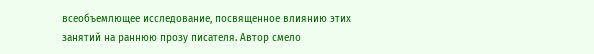всеобъемлющее исследование, посвященное влиянию этих занятий на раннюю прозу писателя. Автор смело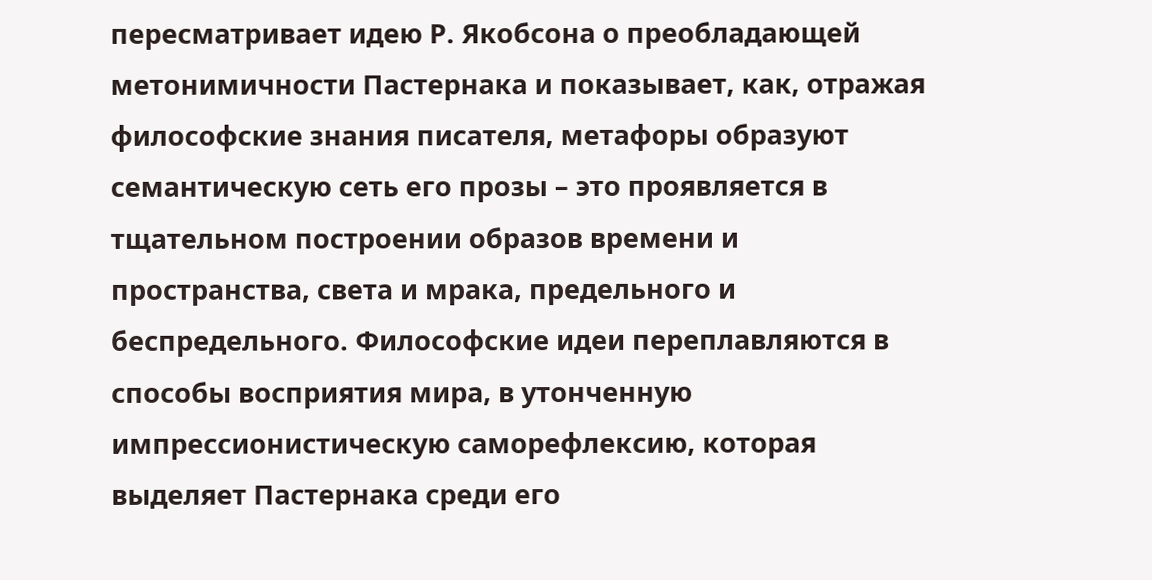пересматривает идею Р. Якобсона о преобладающей метонимичности Пастернака и показывает, как, отражая философские знания писателя, метафоры образуют семантическую сеть его прозы – это проявляется в тщательном построении образов времени и пространства, света и мрака, предельного и беспредельного. Философские идеи переплавляются в способы восприятия мира, в утонченную импрессионистическую саморефлексию, которая выделяет Пастернака среди его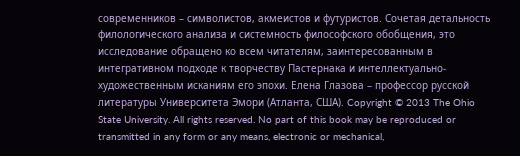современников – символистов, акмеистов и футуристов. Сочетая детальность филологического анализа и системность философского обобщения, это исследование обращено ко всем читателям, заинтересованным в интегративном подходе к творчеству Пастернака и интеллектуально-художественным исканиям его эпохи. Елена Глазова – профессор русской литературы Университета Эмори (Атланта, США). Copyright © 2013 The Ohio State University. All rights reserved. No part of this book may be reproduced or transmitted in any form or any means, electronic or mechanical,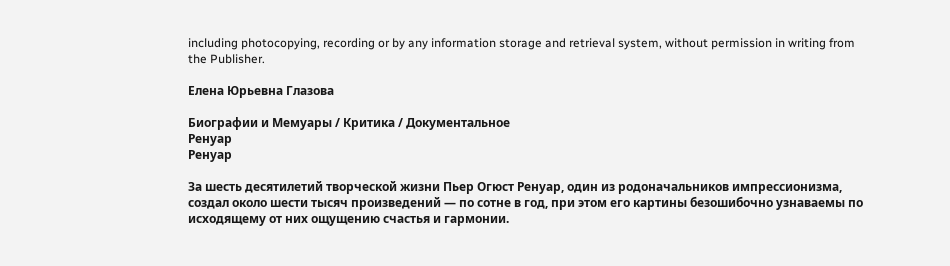including photocopying, recording or by any information storage and retrieval system, without permission in writing from the Publisher.

Елена Юрьевна Глазова

Биографии и Мемуары / Критика / Документальное
Ренуар
Ренуар

За шесть десятилетий творческой жизни Пьер Огюст Ренуар, один из родоначальников импрессионизма, создал около шести тысяч произведений — по сотне в год, при этом его картины безошибочно узнаваемы по исходящему от них ощущению счастья и гармонии.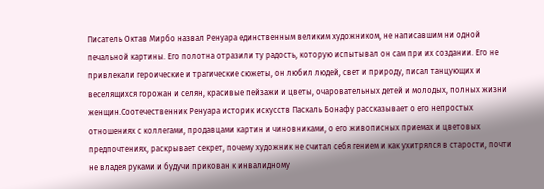Писатель Октав Мирбо назвал Ренуара единственным великим художником, не написавшим ни одной печальной картины. Его полотна отразили ту радость, которую испытывал он сам при их создании. Его не привлекали героические и трагические сюжеты, он любил людей, свет и природу, писал танцующих и веселящихся горожан и селян, красивые пейзажи и цветы, очаровательных детей и молодых, полных жизни женщин.Соотечественник Ренуара историк искусств Паскаль Бонафу рассказывает о его непростых отношениях с коллегами, продавцами картин и чиновниками, о его живописных приемах и цветовых предпочтениях, раскрывает секрет, почему художник не считал себя гением и как ухитрялся в старости, почти не владея руками и будучи прикован к инвалидному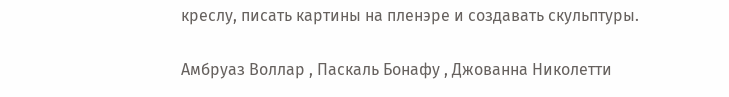креслу, писать картины на пленэре и создавать скульптуры.

Амбруаз Воллар , Паскаль Бонафу , Джованна Николетти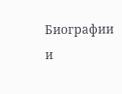Биографии и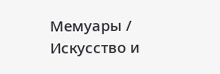Мемуары / Искусство и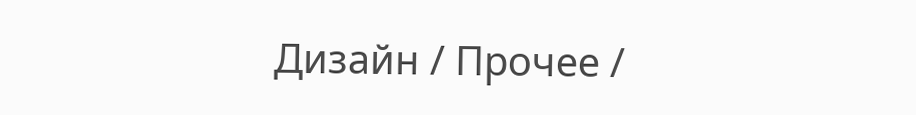Дизайн / Прочее /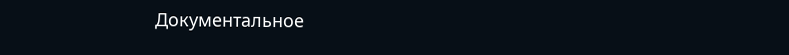Документальное